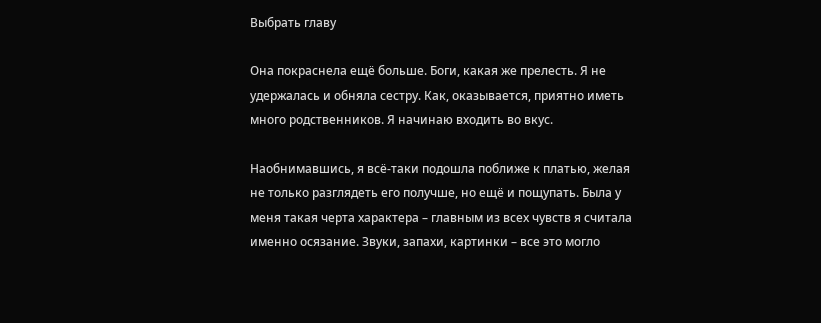Выбрать главу

Она покраснела ещё больше. Боги, какая же прелесть. Я не удержалась и обняла сестру. Как, оказывается, приятно иметь много родственников. Я начинаю входить во вкус.

Наобнимавшись, я всё-таки подошла поближе к платью, желая не только разглядеть его получше, но ещё и пощупать. Была у меня такая черта характера – главным из всех чувств я считала именно осязание. Звуки, запахи, картинки – все это могло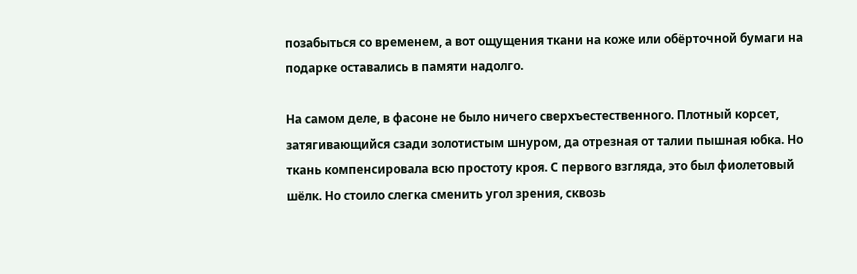позабыться со временем, а вот ощущения ткани на коже или обёрточной бумаги на подарке оставались в памяти надолго.

На самом деле, в фасоне не было ничего сверхъестественного. Плотный корсет, затягивающийся сзади золотистым шнуром, да отрезная от талии пышная юбка. Но ткань компенсировала всю простоту кроя. С первого взгляда, это был фиолетовый шёлк. Но стоило слегка сменить угол зрения, сквозь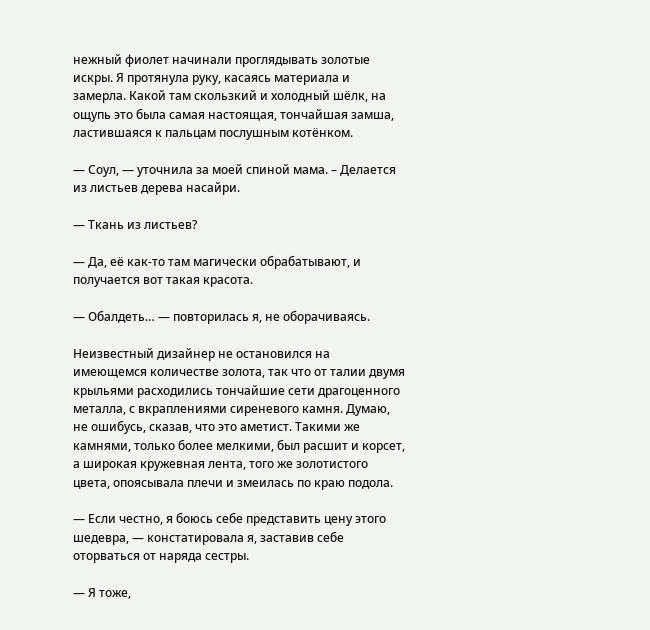нежный фиолет начинали проглядывать золотые искры. Я протянула руку, касаясь материала и замерла. Какой там скользкий и холодный шёлк, на ощупь это была самая настоящая, тончайшая замша, ластившаяся к пальцам послушным котёнком.

— Соул, — уточнила за моей спиной мама. – Делается из листьев дерева насайри.

— Ткань из листьев?

— Да, её как-то там магически обрабатывают, и получается вот такая красота.

— Обалдеть… — повторилась я, не оборачиваясь.

Неизвестный дизайнер не остановился на имеющемся количестве золота, так что от талии двумя крыльями расходились тончайшие сети драгоценного металла, с вкраплениями сиреневого камня. Думаю, не ошибусь, сказав, что это аметист. Такими же камнями, только более мелкими, был расшит и корсет, а широкая кружевная лента, того же золотистого цвета, опоясывала плечи и змеилась по краю подола.

— Если честно, я боюсь себе представить цену этого шедевра, — констатировала я, заставив себе оторваться от наряда сестры.

— Я тоже,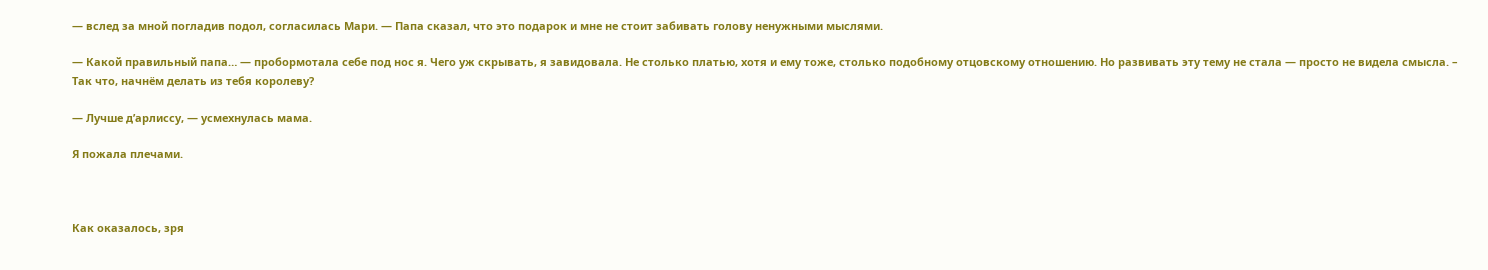— вслед за мной погладив подол, согласилась Мари. — Папа сказал, что это подарок и мне не стоит забивать голову ненужными мыслями.

— Какой правильный папа… — пробормотала себе под нос я. Чего уж скрывать, я завидовала. Не столько платью, хотя и ему тоже, столько подобному отцовскому отношению. Но развивать эту тему не стала — просто не видела смысла. – Так что, начнём делать из тебя королеву?

— Лучше д’арлиссу, — усмехнулась мама.

Я пожала плечами.



Как оказалось, зря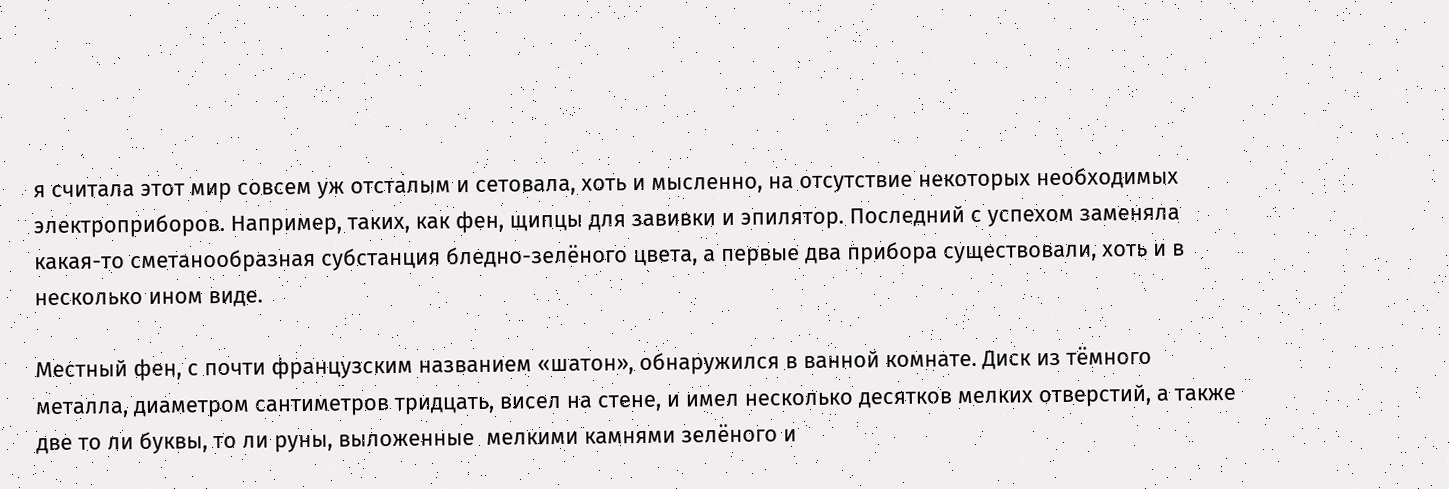я считала этот мир совсем уж отсталым и сетовала, хоть и мысленно, на отсутствие некоторых необходимых электроприборов. Например, таких, как фен, щипцы для завивки и эпилятор. Последний с успехом заменяла какая-то сметанообразная субстанция бледно-зелёного цвета, а первые два прибора существовали, хоть и в несколько ином виде.

Местный фен, с почти французским названием «шатон», обнаружился в ванной комнате. Диск из тёмного металла, диаметром сантиметров тридцать, висел на стене, и имел несколько десятков мелких отверстий, а также две то ли буквы, то ли руны, выложенные  мелкими камнями зелёного и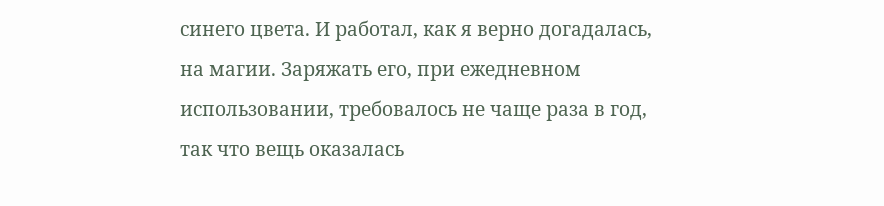синего цвета. И работал, как я верно догадалась, на магии. Заряжать его, при ежедневном использовании, требовалось не чаще раза в год, так что вещь оказалась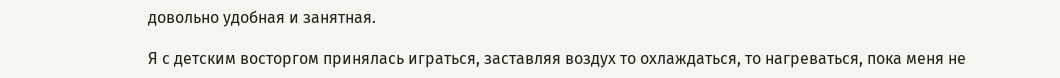довольно удобная и занятная.

Я с детским восторгом принялась играться, заставляя воздух то охлаждаться, то нагреваться, пока меня не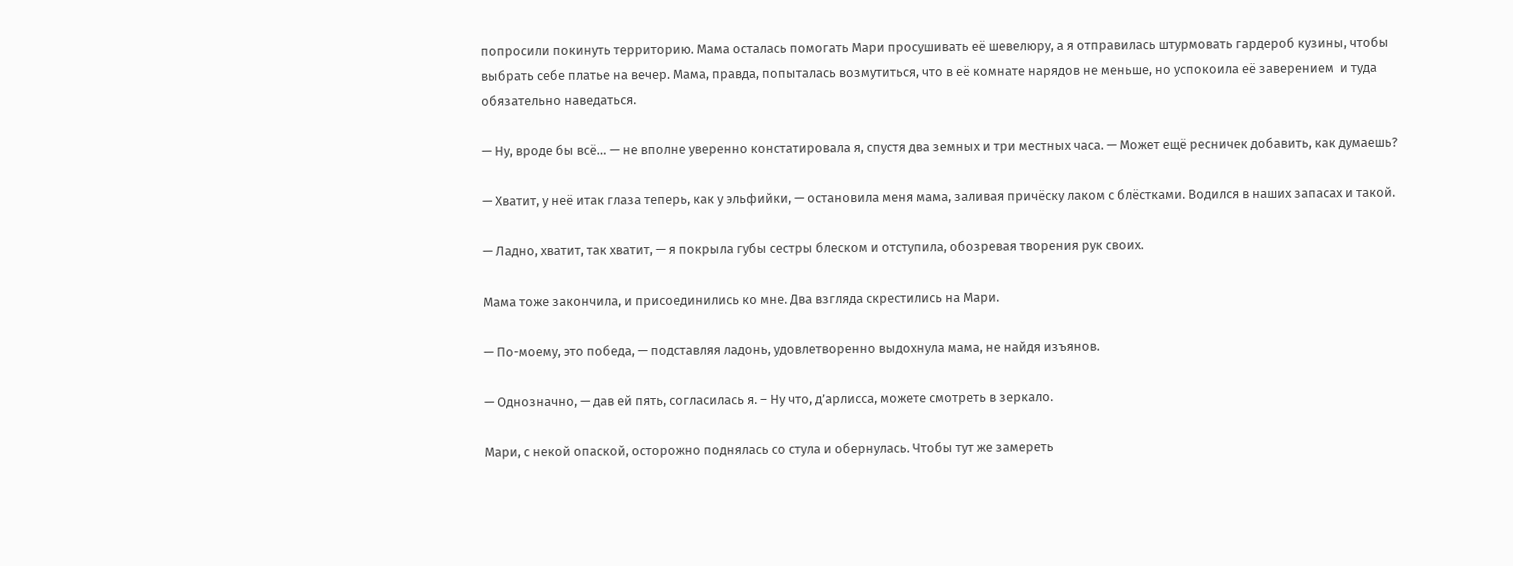попросили покинуть территорию. Мама осталась помогать Мари просушивать её шевелюру, а я отправилась штурмовать гардероб кузины, чтобы выбрать себе платье на вечер. Мама, правда, попыталась возмутиться, что в её комнате нарядов не меньше, но успокоила её заверением  и туда обязательно наведаться.

— Ну, вроде бы всё… — не вполне уверенно констатировала я, спустя два земных и три местных часа. — Может ещё ресничек добавить, как думаешь?

— Хватит, у неё итак глаза теперь, как у эльфийки, — остановила меня мама, заливая причёску лаком с блёстками. Водился в наших запасах и такой.

— Ладно, хватит, так хватит, — я покрыла губы сестры блеском и отступила, обозревая творения рук своих.

Мама тоже закончила, и присоединились ко мне. Два взгляда скрестились на Мари.

— По-моему, это победа, — подставляя ладонь, удовлетворенно выдохнула мама, не найдя изъянов.

— Однозначно, — дав ей пять, согласилась я. – Ну что, д’арлисса, можете смотреть в зеркало.

Мари, с некой опаской, осторожно поднялась со стула и обернулась. Чтобы тут же замереть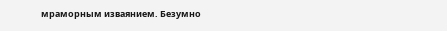мраморным изваянием. Безумно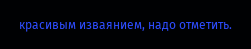красивым изваянием, надо отметить.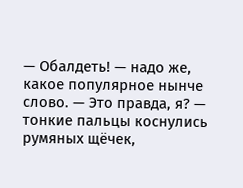— Обалдеть! — надо же, какое популярное нынче слово. — Это правда, я? — тонкие пальцы коснулись румяных щёчек,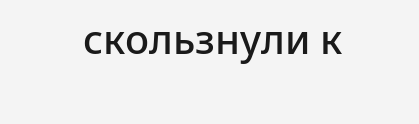скользнули к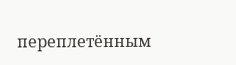переплетённым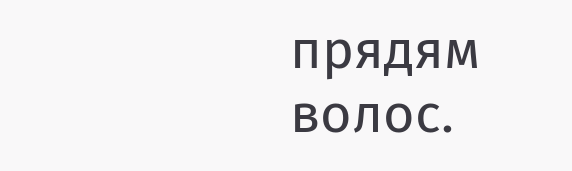прядям волос.